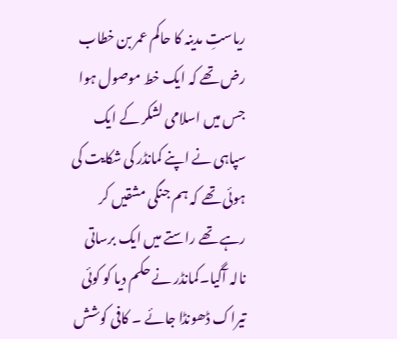ریاستِ مدینہ کا حاکم عمر بن خطاب رض تھے کہ ایک خط موصول ہوا جس میں اسلامی لشکر کے ایک سپاہی نے اپنے کمانڈر کی شکایت کی ہوئی تھے کہ ہم جنگی مشقیں کر رہے تھے راستے میں ایک برساتی نالہ آگیا۔کمانڈر نے حکم دیا کو کوئی تیراک ڈھونڈا جائے ۔ کافی کوشش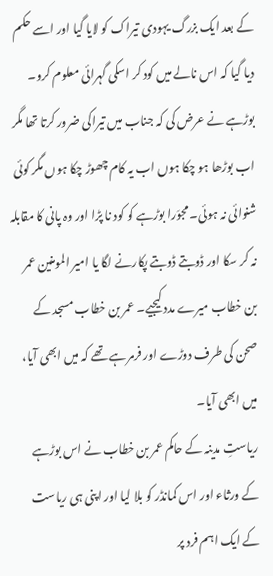کے بعد ایک بزرگ یہودی تیراک کو لایا گیا اور اسے حکم دیا گیا کہ اس نالے میں کود کر اسکی گہرائی معلوم کرو۔ بوڑہے نے عرض کی کہ جناب میں تیراکی ضرور کرتا تھا مگر اب بوڑھا ہو چکا ہوں اب یہ کام چھوڑ چکا ہوں مگر کوئی شنوائی نہ ہوئی۔ مجوَرا بوڑہے کو کود نا پڑا اور وہ پانی کا مقابلہ نہ کر سکا اور ڈوبتے ڈوبتے پکارنے لگا یا امیر المومنین عمر بن خطاب میرے مدد کیجیے۔ عمر بن خطاب مسجد کے صحن کی طرف دوڑے اور فرمرہے تھے کہ میں ابھی آیا، میں ابھی آیا۔
ریاستِ مدینہ کے حاکم عمر بن خطاب نے اس بوڑہے کے ورثاء اور اس کمانڈر کو بلا لیا اور اپنی ہی ریاست کے ایک اہم فرد پر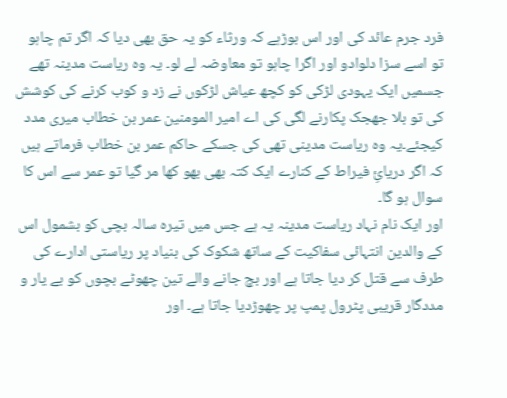فرد جرم عائد کی اور اس بوڑہے کہ ورثاء کو یہ حق بھی دیا کہ اگر تم چاہو تو اسے سزا دلوادو اور اگرا چاہو تو معاوضہ لے لو۔ یہ وہ ریاست مدینہ تھے جسمیں ایک یہودی لڑکی کو کچھ عیاش لڑکوں نے زد و کوب کرنے کی کوشش کی تو بلا جھجک پکارنے لگی کی اے امیر المومنین عمر بن خطاب میری مدد کیجئے۔یہ وہ ریاست مدینی تھی کی جسکے حاکم عمر بن خطاب فرماتے ہیں کہ اگر دریائِ فیراط کے کنارے ایک کتہ بھی بھو کھا مر گیا تو عمر سے اس کا سوال ہو گا۔
اور ایک نام نہاد ریاست مدینہ یہ ہے جس میں تیرہ سالہ بچی کو بشمول اس کے والدین انتہائی سفاکیت کے ساتھ شکوک کی بنیاد پر ریاستی ادارے کی طرف سے قتل کر دیا جاتا ہے اور بچ جانے والے تین چھوٹے بچوں کو بے یار و مددگار قریبی پٹرول پمپ پر چھوڑدیا جاتا ہے۔ اور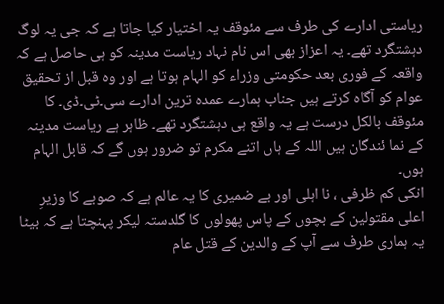ریاستی ادارے کی طرف سے مئوقف یہ اختیار کیا جاتا ہے کہ جی یہ لوگ دہشتگرد تھے۔ یہ اعزاز بھی اس نام نہاد ریاست مدینہ کو ہی حاصل ہے کہ واقعہ کے فوری بعد حکومتی وزراء کو الہام ہوتا ہے اور وہ قبل از تحقیق عوام کو آگاہ کرتے ہیں جناب ہمارے عمدہ ترین ادارے سی۔ٹی۔ڈی۔ کا مئوقف بالکل درست ہے یہ واقع ہی دہشتگرد تھے۔ ظاہر ہے ریاست مدینہ کے نما ئندگان ہیں اللہ کے ہاں اتنے مکرم تو ضرور ہوں گے کہ قابل الہام ہوں۔
انکی کم ظرفی ، نا اہلی اور بے ضمیری کا یہ عالم ہے کہ صوبے کا وزیرِ اعلی مقتولین کے بچوں کے پاس پھولوں کا گلدستہ لیکر پہنچتا ہے کہ بیٹا یہ ہماری طرف سے آپ کے والدین کے قتل عام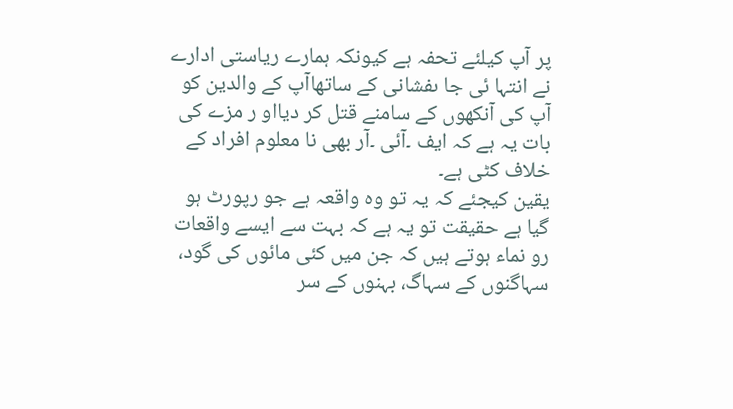پر آپ کیلئے تحفہ ہے کیونکہ ہمارے ریاستی ادارے نے انتہا ئی جا ںفشانی کے ساتھاآپ کے والدین کو آپ کی آنکھوں کے سامنے قتل کر دیااو ر مزے کی بات یہ ہے کہ ایف ۔آئی ۔آر بھی نا معلوم افراد کے خلاف کٹی ہے۔
یقین کیجئے کہ یہ تو وہ واقعہ ہے جو رپورٹ ہو گیا ہے حقیقت تو یہ ہے کہ بہت سے ایسے واقعات رو نماء ہوتے ہیں کہ جن میں کئی مائوں کی گود، سہاگنوں کے سہاگ، بہنوں کے سر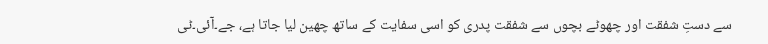سے دستِ شفقت اور چھوٹے بچوں سے شفقت پدری کو اسی سفایت کے ساتھ چھین لیا جاتا ہے، جے۔آئی۔ٹی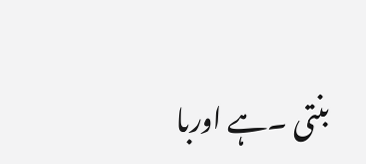بنتی ۔ہے اوربا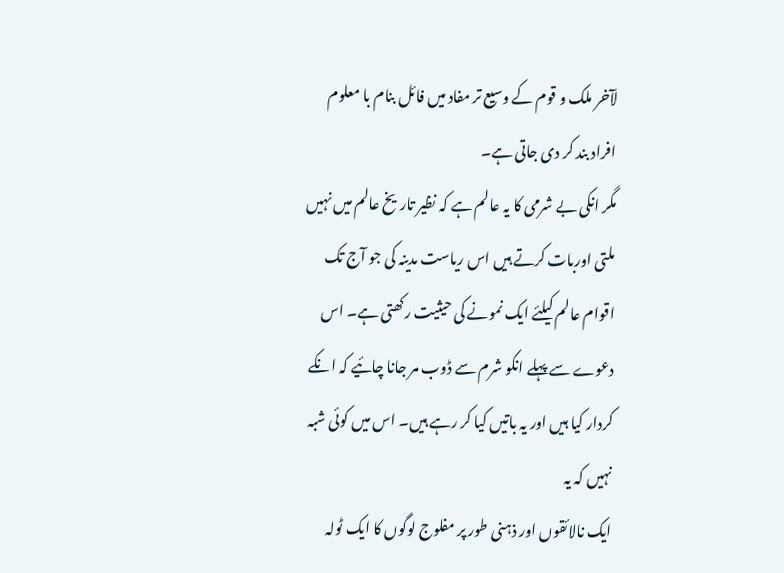لآخر ملک و قوم کے وسیع تر مفاد میں فائل بنام با معلوم افراد بند کر دی جاتی ہے۔
مگر انکی بے شرمی کا یہ عالم ہے کہ نظیر تاریخ عالم میں نہیں ملتی اوربات کرتے ہیں اس ریاست مدینہ کی جو آج تک اقوام عالم کیلئے ایک نمونے کی حیثیت رکھتی ہے۔ اس دعوے سے پہلے انکو شرم سے ڈوب مر جانا چائیے کہ انکے کردار کیا ہیں اور یہ باتیں کیا کر رہے ہیں۔ اس میں کوئی شبہ نہیں کہ یہ
ایک نالائقوں اور ذہنی طور پر مفلوج لوگوں کا ایک ٹولہ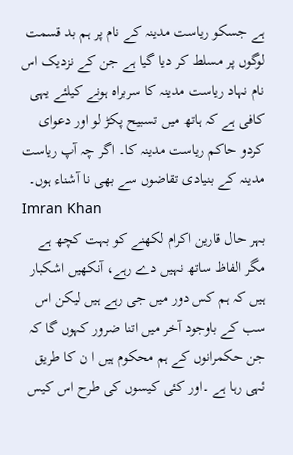ہے جسکو ریاست مدینہ کے نام پر ہم بد قسمت لوگوں پر مسلط کر دیا گیا ہے جن کے نزدیک اس نام نہاد ریاست مدینہ کا سربراہ ہونے کیلئے یہی کافی ہے کہ ہاتھ میں تسبیح پکڑ لو اور دعوای کردو حاکم ریاست مدینہ کا۔ اگر چہ آپ ریاست مدینہ کے بنیادی تقاضوں سے بھی نا آشناء ہوں۔
Imran Khan
بہر حال قارین اکرام لکھنے کو بہت کچھ ہے مگر الفاظ ساتھ نہیں دے رہے، آنکھیں اشکبار ہیں کہ ہم کس دور میں جی رہے ہیں لیکن اس سب کے باوجود آخر میں اتنا ضرور کہوں گا کہ جن حکمرانوں کے ہم محکوم ہیں ا ن کا طریق ئہی رہا ہے ۔اور کئی کیسوں کی طرح اس کیس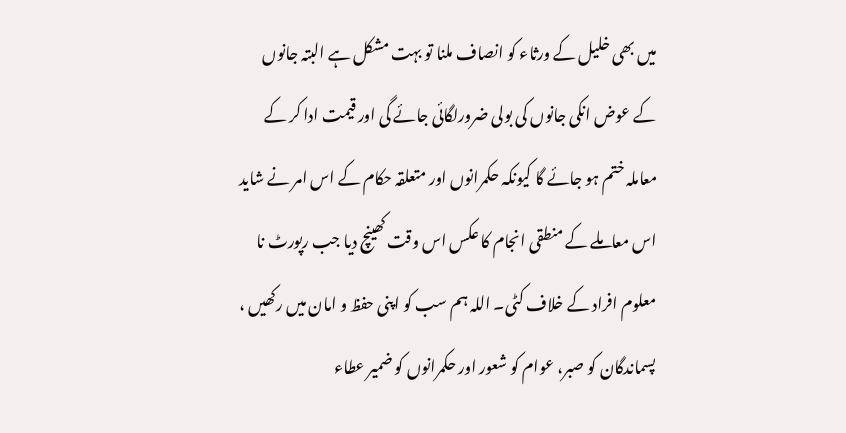میں بھی خلیل کے ورثاء کو انصاف ملنا تو بہت مشکل ہے البتہ جانوں کے عوض انکی جانوں کی بولی ضرورلگائی جائے گی اور قیمت ادا کر کے معاملہ ختم ہو جائے گا کیونکہ حکمرانوں اور متعلقہ حکام کے اس امر نے شاید اس معاملے کے منطقی انجام کا عکس اس وقت کھینچ دیا جب رپورٹ نا معلوم افراد کے خلاف کٹی۔ اللہ ہم سب کو اپنی حفظ و امان میں رکھیں ، پسماندگان کو صبر، عوام کو شعور اور حکمرانوں کو ضمیر عطاء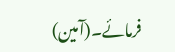فرمائے۔(آمین)